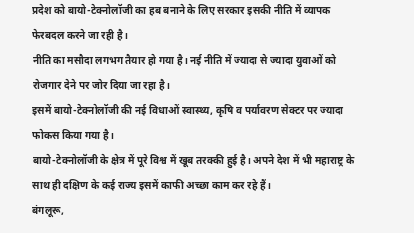प्रदेश को बायो-टेक्नोलॉजी का हब बनाने के लिए सरकार इसकी नीति में व्यापक फेरबदल करने जा रही है।
नीति का मसौदा लगभग तैयार हो गया है। नई नीति में ज्यादा से ज्यादा युवाओं को रोजगार देने पर जोर दिया जा रहा है।
इसमें बायो-टेक्नोलॉजी की नई विधाओं स्वास्थ्य, कृषि व पर्यावरण सेक्टर पर ज्यादा फोकस किया गया है।
बायो-टेक्नोलॉजी के क्षेत्र में पूरे विश्व में खूब तरक्की हुई है। अपने देश में भी महाराष्ट्र के साथ ही दक्षिण के कई राज्य इसमें काफी अच्छा काम कर रहे हैं।
बंगलूरू,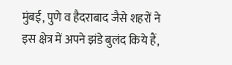मुंबई, पुणे व हैदराबाद जैसे शहरों ने इस क्षेत्र में अपने झंडे बुलंद किये हैं,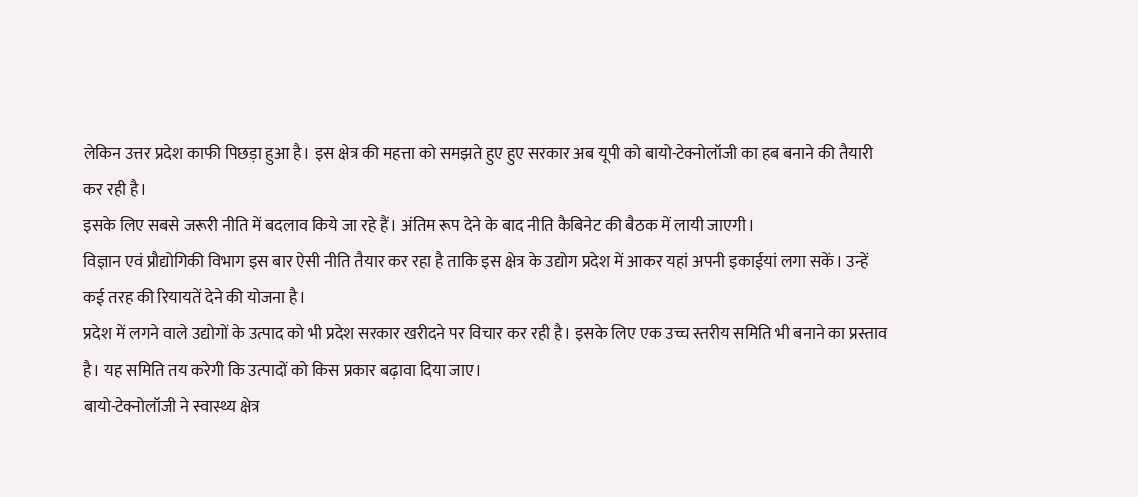लेकिन उत्तर प्रदेश काफी पिछड़ा हुआ है। इस क्षेत्र की महत्ता को समझते हुए हुए सरकार अब यूपी को बायो-टेक्नोलॉजी का हब बनाने की तैयारी कर रही है।
इसके लिए सबसे जरूरी नीति में बदलाव किये जा रहे हैं। अंतिम रूप देने के बाद नीति कैबिनेट की बैठक में लायी जाएगी।
विज्ञान एवं प्रौद्योगिकी विभाग इस बार ऐसी नीति तैयार कर रहा है ताकि इस क्षेत्र के उद्योग प्रदेश में आकर यहां अपनी इकाईयां लगा सकें। उन्हें कई तरह की रियायतें देने की योजना है।
प्रदेश में लगने वाले उद्योगों के उत्पाद को भी प्रदेश सरकार खरीदने पर विचार कर रही है। इसके लिए एक उच्च स्तरीय समिति भी बनाने का प्रस्ताव है। यह समिति तय करेगी कि उत्पादों को किस प्रकार बढ़ावा दिया जाए।
बायो-टेक्नोलॉजी ने स्वास्थ्य क्षेत्र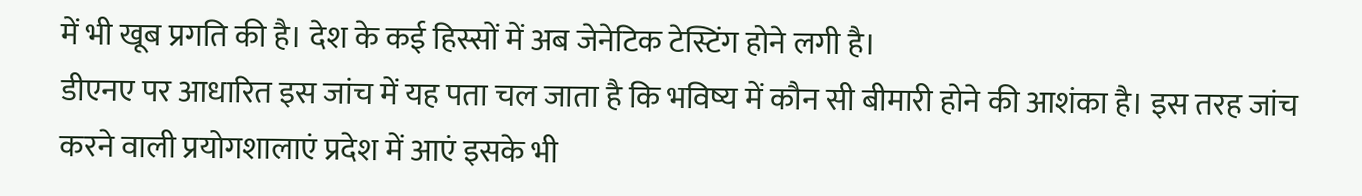में भी खूब प्रगति की है। देश के कई हिस्सों में अब जेनेटिक टेस्टिंग होने लगी है।
डीएनए पर आधारित इस जांच में यह पता चल जाता है कि भविष्य में कौन सी बीमारी होने की आशंका है। इस तरह जांच करने वाली प्रयोगशालाएं प्रदेश में आएं इसके भी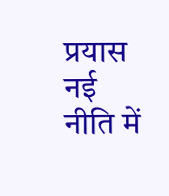प्रयास नई नीति में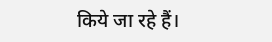किये जा रहे हैं।